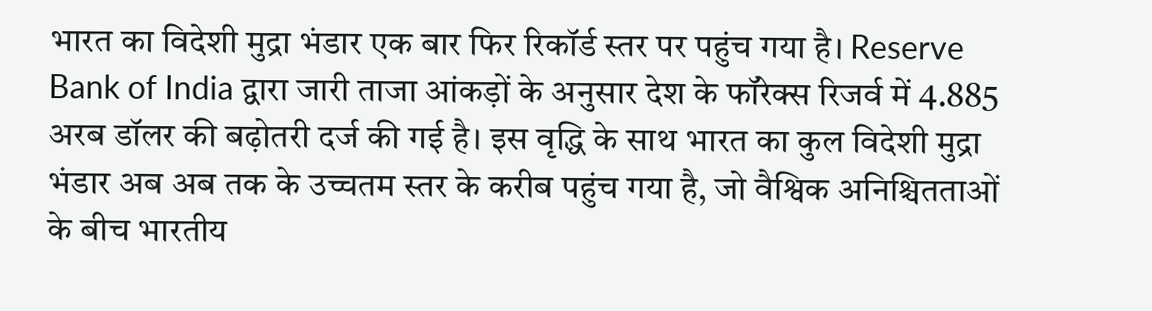भारत का विदेशी मुद्रा भंडार एक बार फिर रिकॉर्ड स्तर पर पहुंच गया है। Reserve Bank of India द्वारा जारी ताजा आंकड़ों के अनुसार देश के फॉरेक्स रिजर्व में 4.885 अरब डॉलर की बढ़ोतरी दर्ज की गई है। इस वृद्धि के साथ भारत का कुल विदेशी मुद्रा भंडार अब अब तक के उच्चतम स्तर के करीब पहुंच गया है, जो वैश्विक अनिश्चितताओं के बीच भारतीय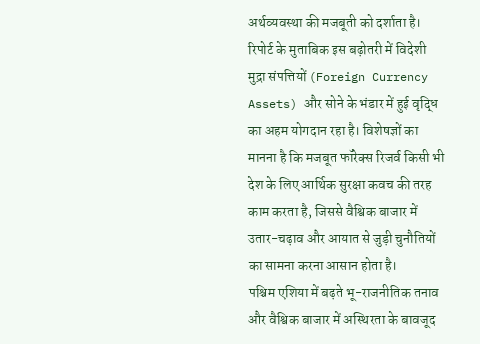अर्थव्यवस्था की मजबूती को दर्शाता है।
रिपोर्ट के मुताबिक इस बढ़ोतरी में विदेशी मुद्रा संपत्तियों (Foreign Currency Assets) और सोने के भंडार में हुई वृद्धि का अहम योगदान रहा है। विशेषज्ञों का मानना है कि मजबूत फॉरेक्स रिजर्व किसी भी देश के लिए आर्थिक सुरक्षा कवच की तरह काम करता है, जिससे वैश्विक बाजार में उतार-चढ़ाव और आयात से जुड़ी चुनौतियों का सामना करना आसान होता है।
पश्चिम एशिया में बढ़ते भू-राजनीतिक तनाव और वैश्विक बाजार में अस्थिरता के बावजूद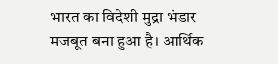भारत का विदेशी मुद्रा भंडार मजबूत बना हुआ है। आर्थिक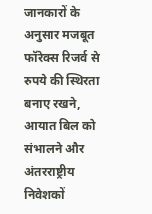जानकारों के अनुसार मजबूत फॉरेक्स रिजर्व से रुपये की स्थिरता बनाए रखने, आयात बिल को संभालने और अंतरराष्ट्रीय निवेशकों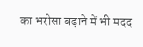का भरोसा बढ़ाने में भी मदद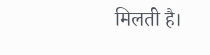मिलती है।